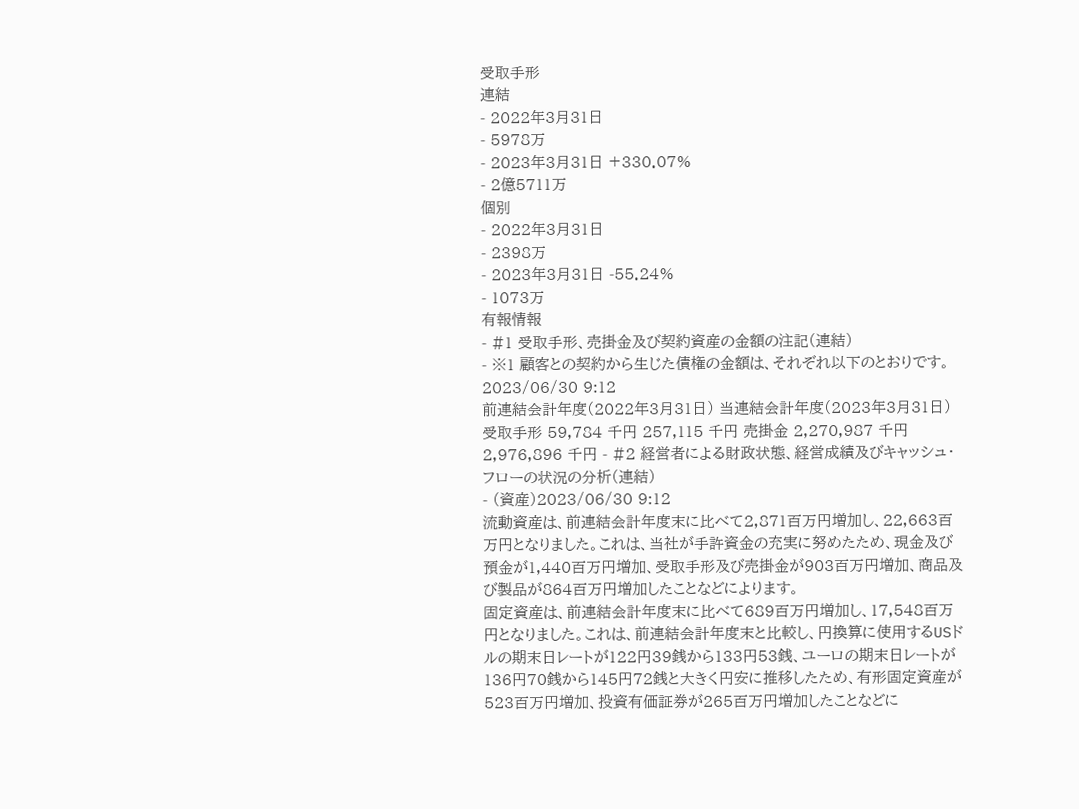受取手形
連結
- 2022年3月31日
- 5978万
- 2023年3月31日 +330.07%
- 2億5711万
個別
- 2022年3月31日
- 2398万
- 2023年3月31日 -55.24%
- 1073万
有報情報
- #1 受取手形、売掛金及び契約資産の金額の注記(連結)
- ※1 顧客との契約から生じた債権の金額は、それぞれ以下のとおりです。2023/06/30 9:12
前連結会計年度(2022年3月31日) 当連結会計年度(2023年3月31日) 受取手形 59,784 千円 257,115 千円 売掛金 2,270,987 千円 2,976,896 千円 - #2 経営者による財政状態、経営成績及びキャッシュ・フローの状況の分析(連結)
- (資産)2023/06/30 9:12
流動資産は、前連結会計年度末に比べて2,871百万円増加し、22,663百万円となりました。これは、当社が手許資金の充実に努めたため、現金及び預金が1,440百万円増加、受取手形及び売掛金が903百万円増加、商品及び製品が864百万円増加したことなどによります。
固定資産は、前連結会計年度末に比べて689百万円増加し、17,548百万円となりました。これは、前連結会計年度末と比較し、円換算に使用するUSドルの期末日レートが122円39銭から133円53銭、ユーロの期末日レートが136円70銭から145円72銭と大きく円安に推移したため、有形固定資産が523百万円増加、投資有価証券が265百万円増加したことなどに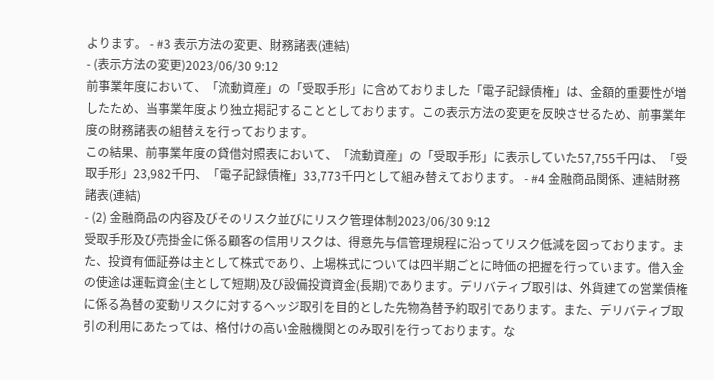よります。 - #3 表示方法の変更、財務諸表(連結)
- (表示方法の変更)2023/06/30 9:12
前事業年度において、「流動資産」の「受取手形」に含めておりました「電子記録債権」は、金額的重要性が増したため、当事業年度より独立掲記することとしております。この表示方法の変更を反映させるため、前事業年度の財務諸表の組替えを行っております。
この結果、前事業年度の貸借対照表において、「流動資産」の「受取手形」に表示していた57,755千円は、「受取手形」23,982千円、「電子記録債権」33,773千円として組み替えております。 - #4 金融商品関係、連結財務諸表(連結)
- (2) 金融商品の内容及びそのリスク並びにリスク管理体制2023/06/30 9:12
受取手形及び売掛金に係る顧客の信用リスクは、得意先与信管理規程に沿ってリスク低減を図っております。また、投資有価証券は主として株式であり、上場株式については四半期ごとに時価の把握を行っています。借入金の使途は運転資金(主として短期)及び設備投資資金(長期)であります。デリバティブ取引は、外貨建ての営業債権に係る為替の変動リスクに対するヘッジ取引を目的とした先物為替予約取引であります。また、デリバティブ取引の利用にあたっては、格付けの高い金融機関とのみ取引を行っております。な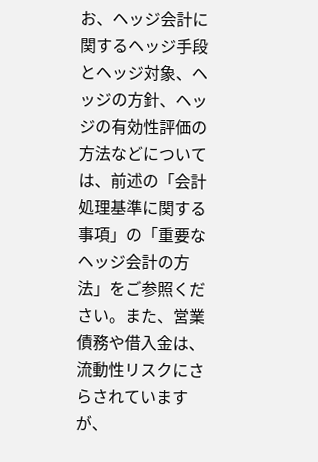お、ヘッジ会計に関するヘッジ手段とヘッジ対象、ヘッジの方針、ヘッジの有効性評価の方法などについては、前述の「会計処理基準に関する事項」の「重要なヘッジ会計の方法」をご参照ください。また、営業債務や借入金は、流動性リスクにさらされていますが、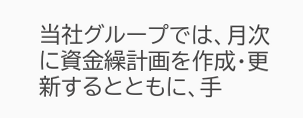当社グループでは、月次に資金繰計画を作成・更新するとともに、手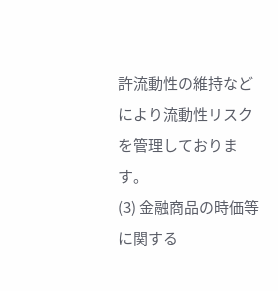許流動性の維持などにより流動性リスクを管理しております。
(3) 金融商品の時価等に関する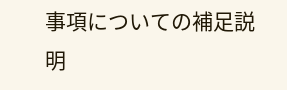事項についての補足説明